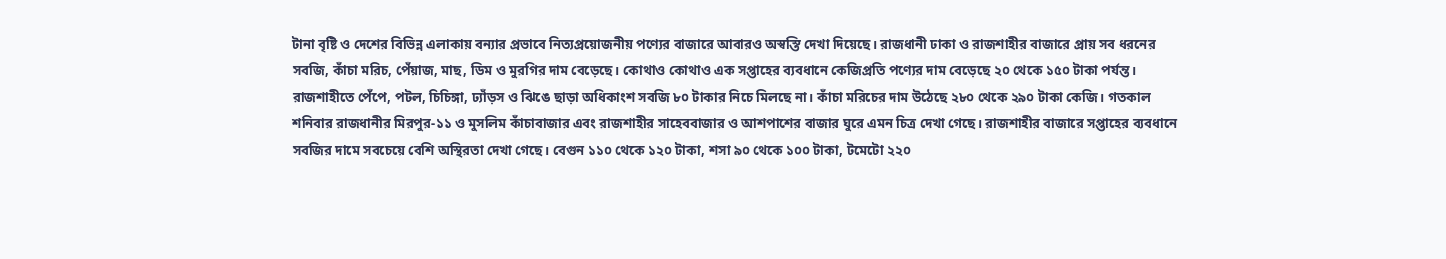টানা বৃষ্টি ও দেশের বিভিন্ন এলাকায় বন্যার প্রভাবে নিত্যপ্রয়োজনীয় পণ্যের বাজারে আবারও অস্বস্তি দেখা দিয়েছে। রাজধানী ঢাকা ও রাজশাহীর বাজারে প্রায় সব ধরনের সবজি, কাঁচা মরিচ, পেঁয়াজ, মাছ, ডিম ও মুরগির দাম বেড়েছে। কোথাও কোথাও এক সপ্তাহের ব্যবধানে কেজিপ্রতি পণ্যের দাম বেড়েছে ২০ থেকে ১৫০ টাকা পর্যন্ত। রাজশাহীতে পেঁপে, পটল, চিচিঙ্গা, ঢ্যাঁড়স ও ঝিঙে ছাড়া অধিকাংশ সবজি ৮০ টাকার নিচে মিলছে না। কাঁচা মরিচের দাম উঠেছে ২৮০ থেকে ২৯০ টাকা কেজি। গতকাল শনিবার রাজধানীর মিরপুর-১১ ও মুসলিম কাঁচাবাজার এবং রাজশাহীর সাহেববাজার ও আশপাশের বাজার ঘুরে এমন চিত্র দেখা গেছে। রাজশাহীর বাজারে সপ্তাহের ব্যবধানে সবজির দামে সবচেয়ে বেশি অস্থিরতা দেখা গেছে। বেগুন ১১০ থেকে ১২০ টাকা, শসা ৯০ থেকে ১০০ টাকা, টমেটো ২২০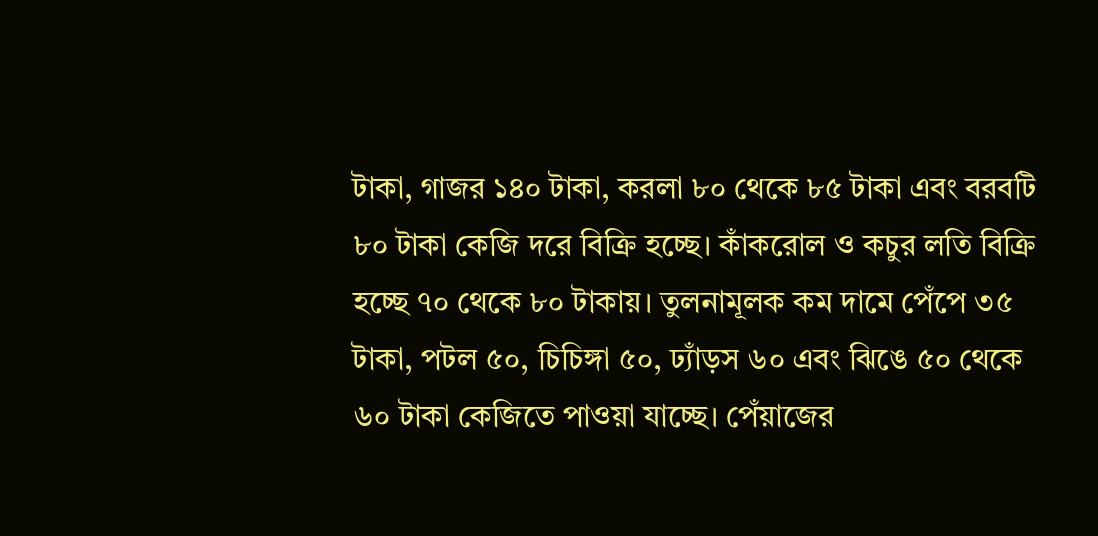টাকা, গাজর ১৪০ টাকা, করলা ৮০ থেকে ৮৫ টাকা এবং বরবটি ৮০ টাকা কেজি দরে বিক্রি হচ্ছে। কাঁকরোল ও কচুর লতি বিক্রি হচ্ছে ৭০ থেকে ৮০ টাকায়। তুলনামূলক কম দামে পেঁপে ৩৫ টাকা, পটল ৫০, চিচিঙ্গা ৫০, ঢ্যাঁড়স ৬০ এবং ঝিঙে ৫০ থেকে ৬০ টাকা কেজিতে পাওয়া যাচ্ছে। পেঁয়াজের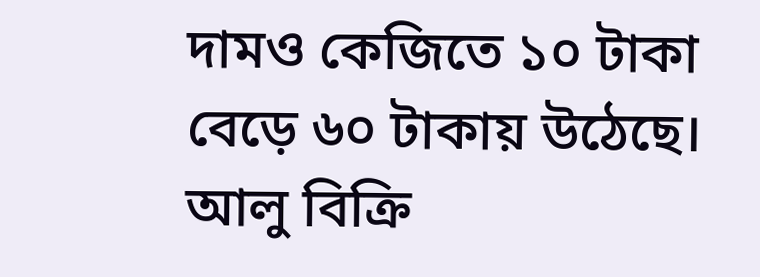দামও কেজিতে ১০ টাকা বেড়ে ৬০ টাকায় উঠেছে। আলু বিক্রি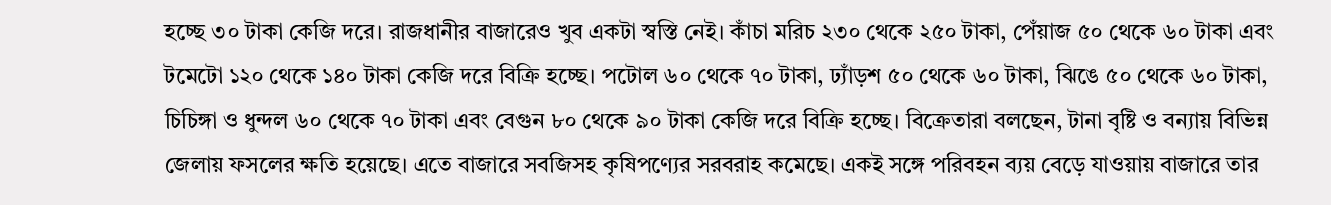হচ্ছে ৩০ টাকা কেজি দরে। রাজধানীর বাজারেও খুব একটা স্বস্তি নেই। কাঁচা মরিচ ২৩০ থেকে ২৫০ টাকা, পেঁয়াজ ৫০ থেকে ৬০ টাকা এবং টমেটো ১২০ থেকে ১৪০ টাকা কেজি দরে বিক্রি হচ্ছে। পটোল ৬০ থেকে ৭০ টাকা, ঢ্যাঁড়শ ৫০ থেকে ৬০ টাকা, ঝিঙে ৫০ থেকে ৬০ টাকা, চিচিঙ্গা ও ধুন্দল ৬০ থেকে ৭০ টাকা এবং বেগুন ৮০ থেকে ৯০ টাকা কেজি দরে বিক্রি হচ্ছে। বিক্রেতারা বলছেন, টানা বৃষ্টি ও বন্যায় বিভিন্ন জেলায় ফসলের ক্ষতি হয়েছে। এতে বাজারে সবজিসহ কৃষিপণ্যের সরবরাহ কমেছে। একই সঙ্গে পরিবহন ব্যয় বেড়ে যাওয়ায় বাজারে তার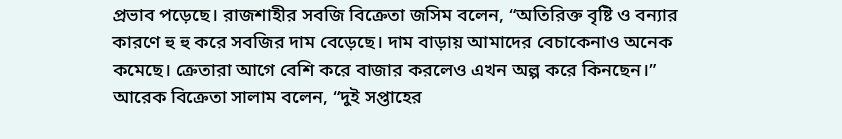প্রভাব পড়েছে। রাজশাহীর সবজি বিক্রেতা জসিম বলেন, “অতিরিক্ত বৃষ্টি ও বন্যার কারণে হু হু করে সবজির দাম বেড়েছে। দাম বাড়ায় আমাদের বেচাকেনাও অনেক কমেছে। ক্রেতারা আগে বেশি করে বাজার করলেও এখন অল্প করে কিনছেন।” আরেক বিক্রেতা সালাম বলেন, “দুই সপ্তাহের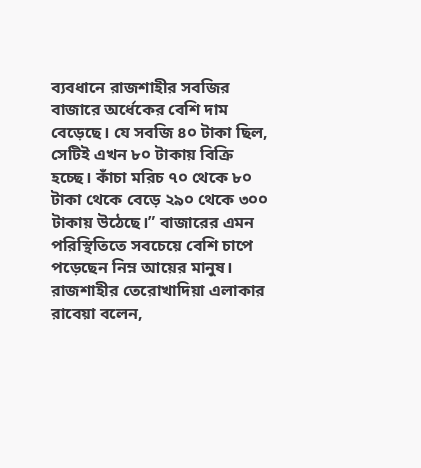ব্যবধানে রাজশাহীর সবজির বাজারে অর্ধেকের বেশি দাম বেড়েছে। যে সবজি ৪০ টাকা ছিল, সেটিই এখন ৮০ টাকায় বিক্রি হচ্ছে। কাঁচা মরিচ ৭০ থেকে ৮০ টাকা থেকে বেড়ে ২৯০ থেকে ৩০০ টাকায় উঠেছে।” বাজারের এমন পরিস্থিতিতে সবচেয়ে বেশি চাপে পড়েছেন নিম্ন আয়ের মানুষ। রাজশাহীর তেরোখাদিয়া এলাকার রাবেয়া বলেন,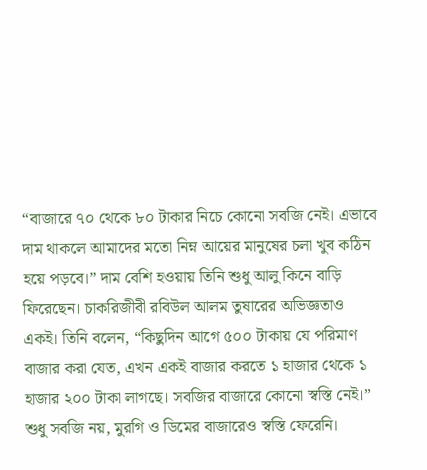“বাজারে ৭০ থেকে ৮০ টাকার নিচে কোনো সবজি নেই। এভাবে দাম থাকলে আমাদের মতো নিম্ন আয়ের মানুষের চলা খুব কঠিন হয়ে পড়বে।” দাম বেশি হওয়ায় তিনি শুধু আলু কিনে বাড়ি ফিরেছেন। চাকরিজীবী রবিউল আলম তুষারের অভিজ্ঞতাও একই। তিনি বলেন, “কিছুদিন আগে ৫০০ টাকায় যে পরিমাণ বাজার করা যেত, এখন একই বাজার করতে ১ হাজার থেকে ১ হাজার ২০০ টাকা লাগছে। সবজির বাজারে কোনো স্বস্তি নেই।” শুধু সবজি নয়, মুরগি ও ডিমের বাজারেও স্বস্তি ফেরেনি।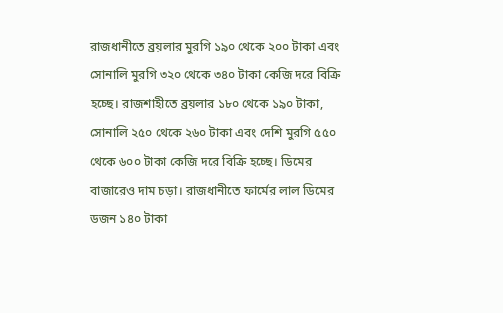রাজধানীতে ব্রয়লার মুরগি ১৯০ থেকে ২০০ টাকা এবং সোনালি মুরগি ৩২০ থেকে ৩৪০ টাকা কেজি দরে বিক্রি হচ্ছে। রাজশাহীতে ব্রয়লার ১৮০ থেকে ১৯০ টাকা, সোনালি ২৫০ থেকে ২৬০ টাকা এবং দেশি মুরগি ৫৫০ থেকে ৬০০ টাকা কেজি দরে বিক্রি হচ্ছে। ডিমের বাজারেও দাম চড়া। রাজধানীতে ফার্মের লাল ডিমের ডজন ১৪০ টাকা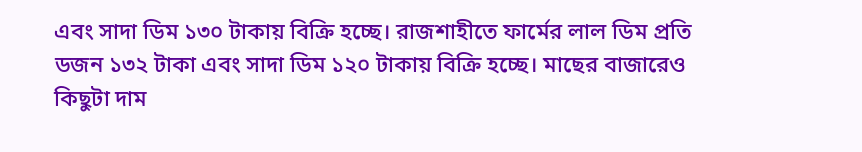এবং সাদা ডিম ১৩০ টাকায় বিক্রি হচ্ছে। রাজশাহীতে ফার্মের লাল ডিম প্রতি ডজন ১৩২ টাকা এবং সাদা ডিম ১২০ টাকায় বিক্রি হচ্ছে। মাছের বাজারেও কিছুটা দাম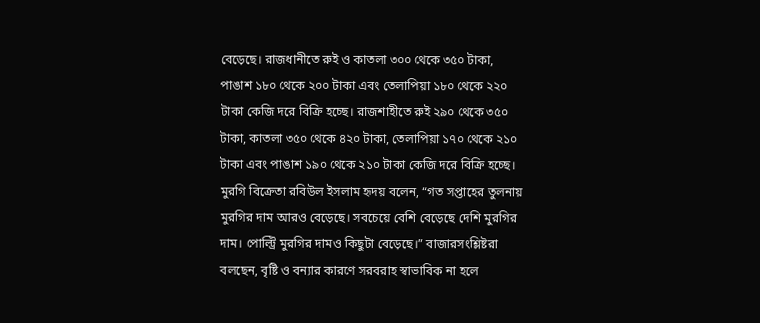বেড়েছে। রাজধানীতে রুই ও কাতলা ৩০০ থেকে ৩৫০ টাকা, পাঙাশ ১৮০ থেকে ২০০ টাকা এবং তেলাপিয়া ১৮০ থেকে ২২০ টাকা কেজি দরে বিক্রি হচ্ছে। রাজশাহীতে রুই ২৯০ থেকে ৩৫০ টাকা, কাতলা ৩৫০ থেকে ৪২০ টাকা, তেলাপিয়া ১৭০ থেকে ২১০ টাকা এবং পাঙাশ ১৯০ থেকে ২১০ টাকা কেজি দরে বিক্রি হচ্ছে। মুরগি বিক্রেতা রবিউল ইসলাম হৃদয় বলেন, “গত সপ্তাহের তুলনায় মুরগির দাম আরও বেড়েছে। সবচেয়ে বেশি বেড়েছে দেশি মুরগির দাম। পোল্ট্রি মুরগির দামও কিছুটা বেড়েছে।” বাজারসংশ্লিষ্টরা বলছেন, বৃষ্টি ও বন্যার কারণে সরবরাহ স্বাভাবিক না হলে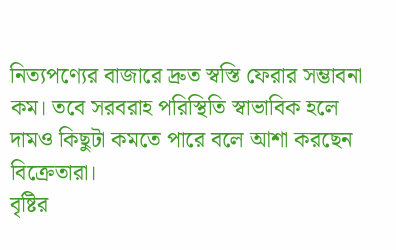নিত্যপণ্যের বাজারে দ্রুত স্বস্তি ফেরার সম্ভাবনা কম। তবে সরবরাহ পরিস্থিতি স্বাভাবিক হলে দামও কিছুটা কমতে পারে বলে আশা করছেন বিক্রেতারা।
বৃষ্টির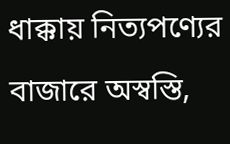ধাক্কায় নিত্যপণ্যের বাজারে অস্বস্তি,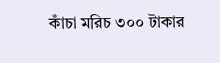কাঁচা মরিচ ৩০০ টাকার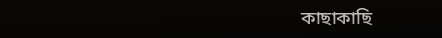কাছাকাছি